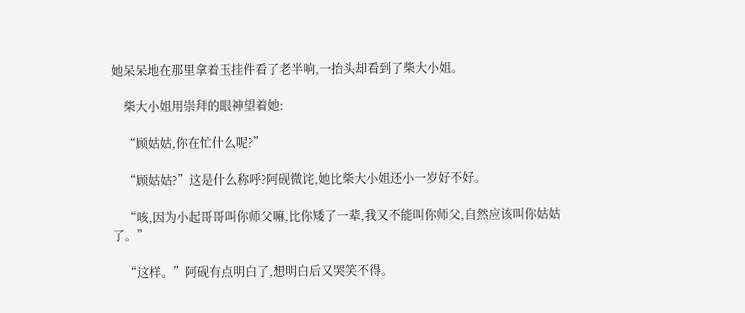她呆呆地在那里拿着玉挂件看了老半响,一抬头却看到了柴大小姐。

    柴大小姐用崇拜的眼神望着她:

    “顾姑姑,你在忙什么呢?”

    “顾姑姑?”这是什么称呼?阿砚微诧,她比柴大小姐还小一岁好不好。

    “咳,因为小起哥哥叫你师父嘛,比你矮了一辈,我又不能叫你师父,自然应该叫你姑姑了。”

    “这样。”阿砚有点明白了,想明白后又哭笑不得。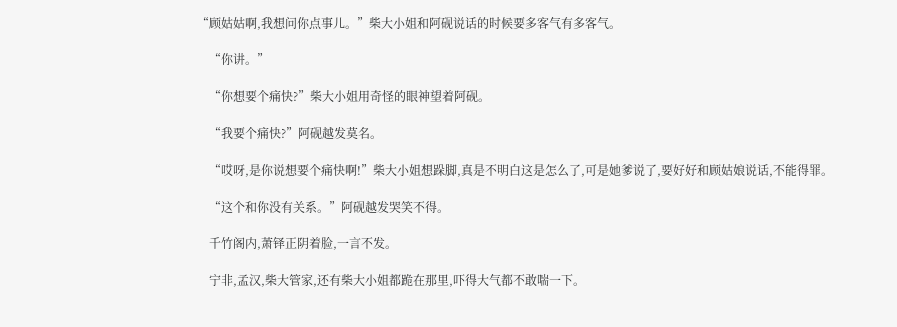“顾姑姑啊,我想问你点事儿。”柴大小姐和阿砚说话的时候要多客气有多客气。

    “你讲。”

    “你想要个痛快?”柴大小姐用奇怪的眼神望着阿砚。

    “我要个痛快?”阿砚越发莫名。

    “哎呀,是你说想要个痛快啊!”柴大小姐想跺脚,真是不明白这是怎么了,可是她爹说了,要好好和顾姑娘说话,不能得罪。

    “这个和你没有关系。”阿砚越发哭笑不得。

    千竹阁内,萧铎正阴着脸,一言不发。

    宁非,孟汉,柴大管家,还有柴大小姐都跪在那里,吓得大气都不敢喘一下。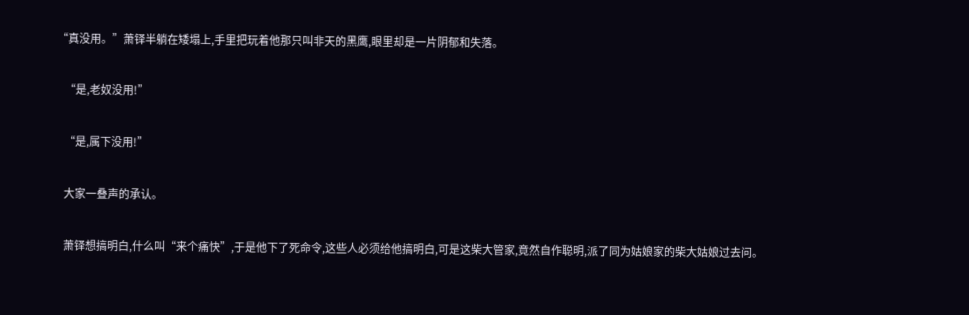“真没用。”萧铎半躺在矮塌上,手里把玩着他那只叫非天的黑鹰,眼里却是一片阴郁和失落。

    “是,老奴没用!”

    “是,属下没用!”

    大家一叠声的承认。

    萧铎想搞明白,什么叫“来个痛快”,于是他下了死命令,这些人必须给他搞明白,可是这柴大管家,竟然自作聪明,派了同为姑娘家的柴大姑娘过去问。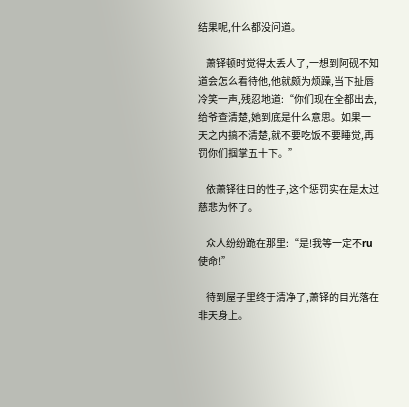结果呢,什么都没问道。

    萧铎顿时觉得太丢人了,一想到阿砚不知道会怎么看待他,他就颇为烦躁,当下扯唇冷笑一声,残忍地道:“你们现在全都出去,给爷查清楚,她到底是什么意思。如果一天之内搞不清楚,就不要吃饭不要睡觉,再罚你们掴掌五十下。”

    依萧铎往日的性子,这个惩罚实在是太过慈悲为怀了。

    众人纷纷跪在那里:“是!我等一定不ru使命!”

    待到屋子里终于清净了,萧铎的目光落在非天身上。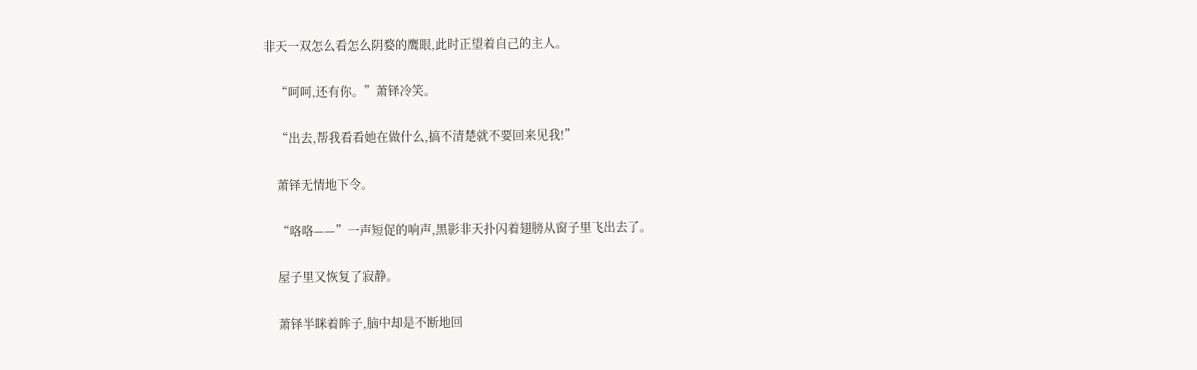非天一双怎么看怎么阴婺的鹰眼,此时正望着自己的主人。

    “呵呵,还有你。”萧铎冷笑。

    “出去,帮我看看她在做什么,搞不清楚就不要回来见我!”

    萧铎无情地下令。

    “咯咯——”一声短促的响声,黑影非天扑闪着翅膀从窗子里飞出去了。

    屋子里又恢复了寂静。

    萧铎半眯着眸子,脑中却是不断地回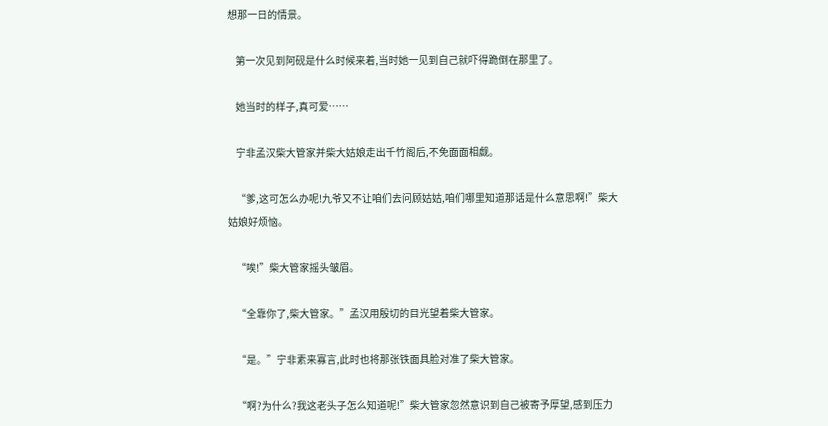想那一日的情景。

    第一次见到阿砚是什么时候来着,当时她一见到自己就吓得跪倒在那里了。

    她当时的样子,真可爱……

    宁非孟汉柴大管家并柴大姑娘走出千竹阁后,不免面面相觑。

    “爹,这可怎么办呢!九爷又不让咱们去问顾姑姑,咱们哪里知道那话是什么意思啊!”柴大姑娘好烦恼。

    “唉!”柴大管家摇头皱眉。

    “全靠你了,柴大管家。”孟汉用殷切的目光望着柴大管家。

    “是。”宁非素来寡言,此时也将那张铁面具脸对准了柴大管家。

    “啊?为什么?我这老头子怎么知道呢!”柴大管家忽然意识到自己被寄予厚望,感到压力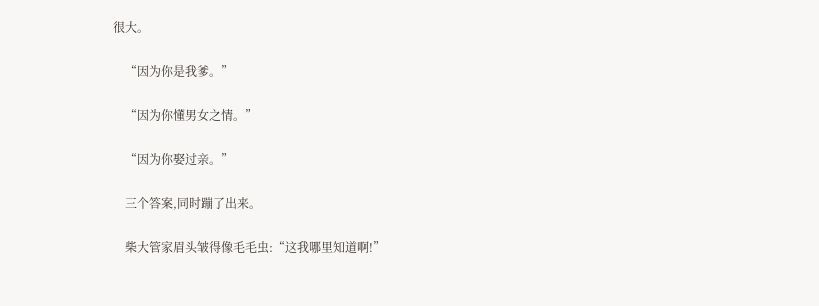很大。

    “因为你是我爹。”

    “因为你懂男女之情。”

    “因为你娶过亲。”

    三个答案,同时蹦了出来。

    柴大管家眉头皱得像毛毛虫:“这我哪里知道啊!”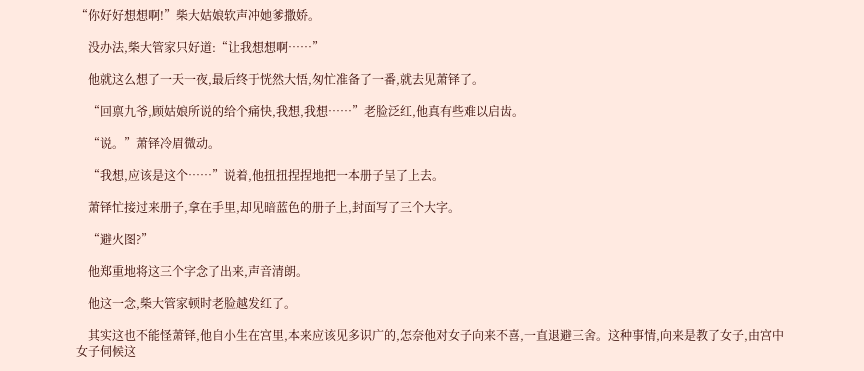“你好好想想啊!”柴大姑娘软声冲她爹撒娇。

    没办法,柴大管家只好道:“让我想想啊……”

    他就这么想了一天一夜,最后终于恍然大悟,匆忙准备了一番,就去见萧铎了。

    “回禀九爷,顾姑娘所说的给个痛快,我想,我想……”老脸泛红,他真有些难以启齿。

    “说。”萧铎冷眉微动。

    “我想,应该是这个……”说着,他扭扭捏捏地把一本册子呈了上去。

    萧铎忙接过来册子,拿在手里,却见暗蓝色的册子上,封面写了三个大字。

    “避火图?”

    他郑重地将这三个字念了出来,声音清朗。

    他这一念,柴大管家顿时老脸越发红了。

    其实这也不能怪萧铎,他自小生在宫里,本来应该见多识广的,怎奈他对女子向来不喜,一直退避三舍。这种事情,向来是教了女子,由宫中女子伺候这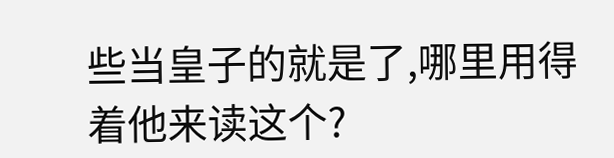些当皇子的就是了,哪里用得着他来读这个?